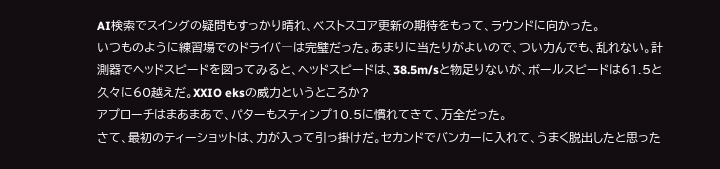AI検索でスイングの疑問もすっかり晴れ、ベストスコア更新の期待をもって、ラウンドに向かった。
いつものように練習場でのドライバ―は完璧だった。あまりに当たりがよいので、つい力んでも、乱れない。計測器でヘッドスピードを図ってみると、ヘッドスピードは、38.5m/sと物足りないが、ボールスピードは61.5と久々に60越えだ。XXIO eksの威力というところか?
アプローチはまあまあで、パターもスティンプ10.5に慣れてきて、万全だった。
さて、最初のティーショットは、力が入って引っ掛けだ。セカンドでバンカーに入れて、うまく脱出したと思った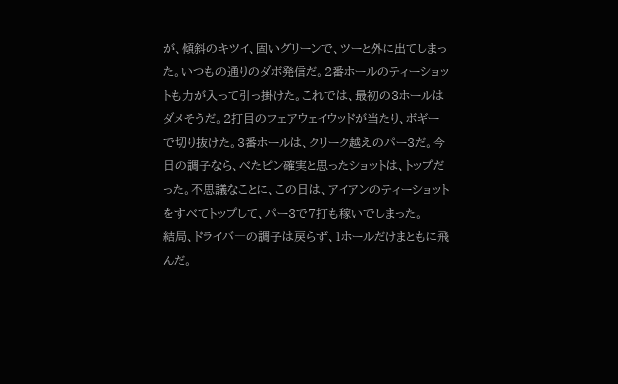が、傾斜のキツイ、固いグリーンで、ツーと外に出てしまった。いつもの通りのダボ発信だ。2番ホールのティーショットも力が入って引っ掛けた。これでは、最初の3ホールはダメそうだ。2打目のフェアウェイウッドが当たり、ボギーで切り抜けた。3番ホールは、クリーク越えのパー3だ。今日の調子なら、べたピン確実と思ったショットは、トップだった。不思議なことに、この日は、アイアンのティーショットをすべてトップして、パー3で7打も稼いでしまった。
結局、ドライバ―の調子は戻らず、1ホールだけまともに飛んだ。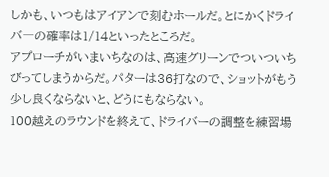しかも、いつもはアイアンで刻むホールだ。とにかくドライバ―の確率は1/14といったところだ。
アプローチがいまいちなのは、高速グリーンでついついちびってしまうからだ。パターは36打なので、ショットがもう少し良くならないと、どうにもならない。
100越えのラウンドを終えて、ドライバーの調整を練習場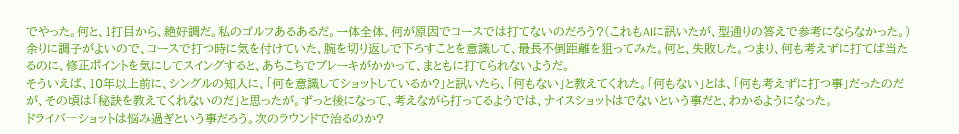でやった。何と、1打目から、絶好調だ。私のゴルフあるあるだ。一体全体、何が原因でコースでは打てないのだろう?(これもAIに訊いたが、型通りの答えで参考にならなかった。)
余りに調子がよいので、コースで打つ時に気を付けていた、腕を切り返しで下ろすことを意識して、最長不倒距離を狙ってみた。何と、失敗した。つまり、何も考えずに打てば当たるのに、修正ポイントを気にしてスイングすると、あちこちでブレーキがかかって、まともに打てられないようだ。
そういえば、10年以上前に、シングルの知人に、「何を意識してショットしているか?」と訊いたら、「何もない」と教えてくれた。「何もない」とは、「何も考えずに打つ事」だったのだが、その頃は「秘訣を教えてくれないのだ」と思ったが。ずっと後になって、考えながら打ってるようでは、ナイスショットはでないという事だと、わかるようになった。
ドライバ―ショットは悩み過ぎという事だろう。次のラウンドで治るのか?